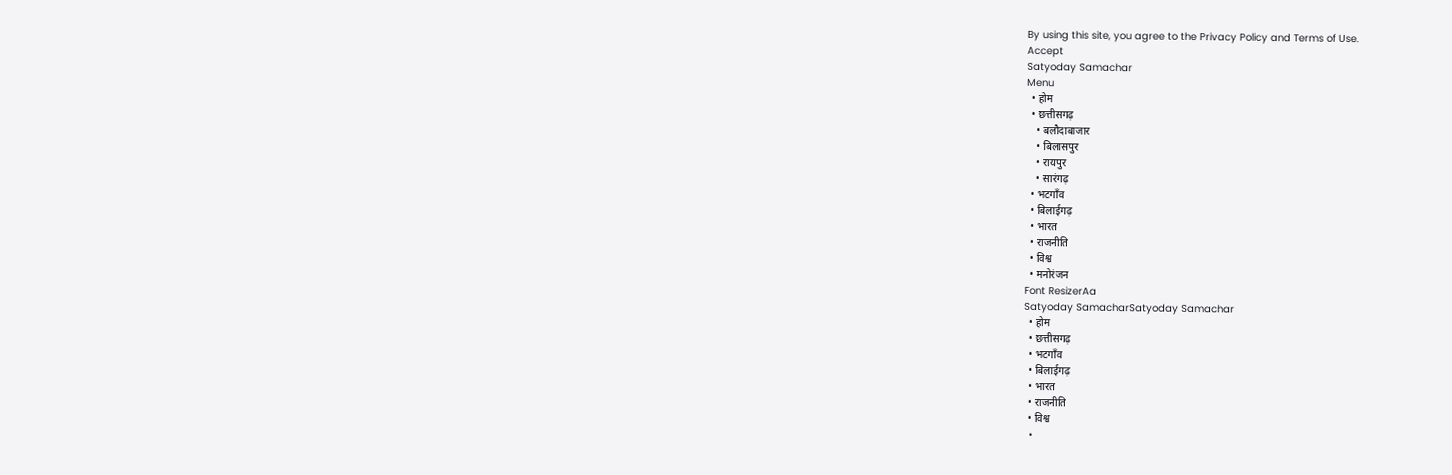By using this site, you agree to the Privacy Policy and Terms of Use.
Accept
Satyoday Samachar
Menu
  • होम
  • छत्तीसगढ़
    • बलौदाबाजार
    • बिलासपुर
    • रायपुर
    • सारंगढ़
  • भटगाँव
  • बिलाईगढ़
  • भारत
  • राजनीति
  • विश्व
  • मनोरंजन
Font ResizerAa
Satyoday SamacharSatyoday Samachar
  • होम
  • छत्तीसगढ़
  • भटगाँव
  • बिलाईगढ़
  • भारत
  • राजनीति
  • विश्व
  •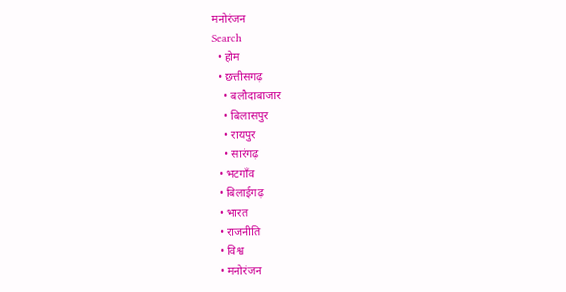मनोरंजन
Search
  • होम
  • छत्तीसगढ़
    • बलौदाबाजार
    • बिलासपुर
    • रायपुर
    • सारंगढ़
  • भटगाँव
  • बिलाईगढ़
  • भारत
  • राजनीति
  • विश्व
  • मनोरंजन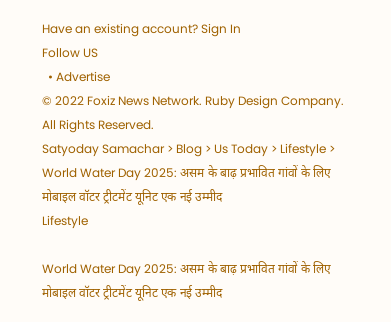Have an existing account? Sign In
Follow US
  • Advertise
© 2022 Foxiz News Network. Ruby Design Company. All Rights Reserved.
Satyoday Samachar > Blog > Us Today > Lifestyle > World Water Day 2025: असम के बाढ़ प्रभावित गांवों के लिए मोबाइल वॉटर ट्रीटमेंट यूनिट एक नई उम्मीद
Lifestyle

World Water Day 2025: असम के बाढ़ प्रभावित गांवों के लिए मोबाइल वॉटर ट्रीटमेंट यूनिट एक नई उम्मीद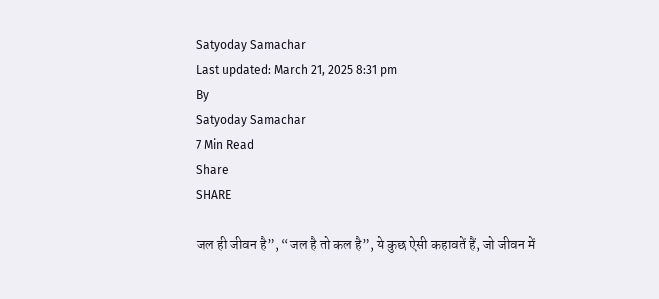Satyoday Samachar
Last updated: March 21, 2025 8:31 pm
By
Satyoday Samachar
7 Min Read
Share
SHARE

जल ही जीवन है”, “जल है तो कल है”, ये कुछ ऐसी कहावतें हैं, जो जीवन में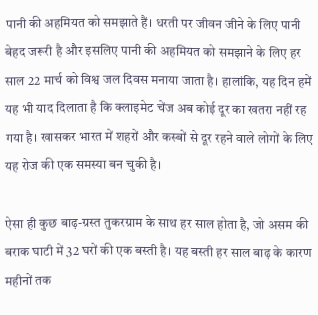पानी की अहमियत को समझाते हैं। धरती पर जीवन जीने के लिए पानी बेहद जरूरी है और इसलिए पानी की अहमियत को समझाने के लिए हर साल 22 मार्च को विश्व जल दिवस मनाया जाता है। हालांकि, यह दिन हमें यह भी याद दिलाता है कि क्लाइमेट चेंज अब कोई दूर का खतरा नहीं रह गया है। खासकर भारत में शहरों और कस्बों से दूर रहने वाले लोगों के लिए यह रोज की एक समस्या बन चुकी है।

ऐसा ही कुछ बाढ़-ग्रस्त तुकरग्राम के साथ हर साल होता है, जो असम की बराक घाटी में 32 घरों की एक बस्ती है। यह बस्ती हर साल बाढ़ के कारण महीनों तक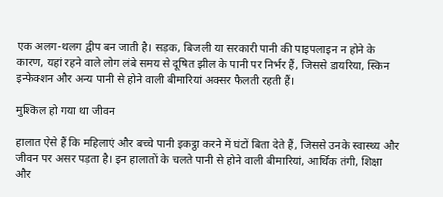एक अलग-थलग द्वीप बन जाती है। सड़क, बिजली या सरकारी पानी की पाइपलाइन न होने के कारण, यहां रहने वाले लोग लंबे समय से दूषित झील के पानी पर निर्भर हैं, जिससे डायरिया, स्किन इन्फेक्शन और अन्य पानी से होने वाली बीमारियां अक्सर फैलती रहती हैं।

मुश्किल हो गया था जीवन

हालात ऐसे हैं कि महिलाएं और बच्चे पानी इकट्ठा करने में घंटों बिता देते हैं, जिससे उनके स्वास्थ्य और जीवन पर असर पड़ता है। इन हालातों के चलते पानी से होने वाली बीमारियां, आर्थिक तंगी, शिक्षा और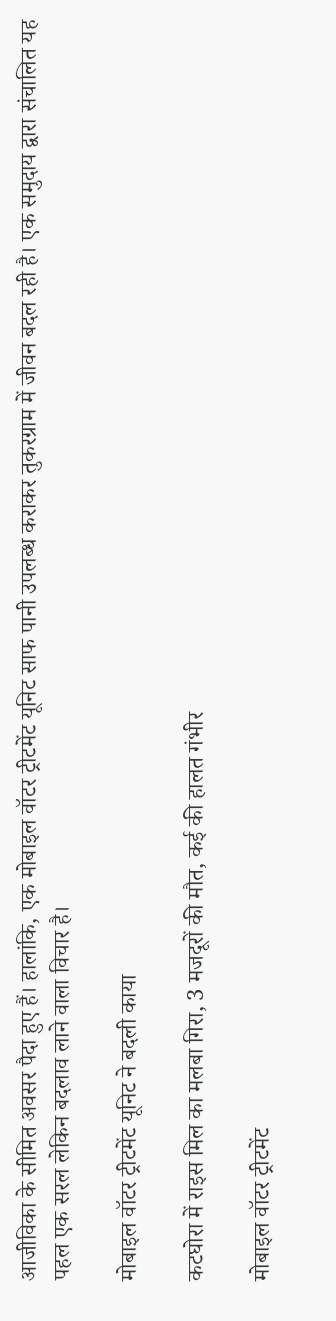आजीविका के सीमित अवसर पैदा हुए हैं। हालांकि, एक मोबाइल वॉटर ट्रीटमेंट यूनिट साफ पानी उपलब्ध कराकर तुकरग्राम में जीवन बदल रही है। एक समुदाय द्वारा संचालित यह पहल एक सरल लेकिन बदलाव लाने वाला विचार है।

मोबाइल वॉटर ट्रीटमेंट यूनिट ने बदली काया

कटघोरा में राइस मिल का मलबा गिरा, 3 मजदूरों की मौत, कई की हालत गंभीर

मोबाइल वॉटर ट्रीटमेंट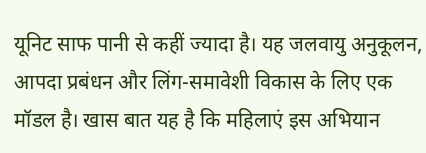यूनिट साफ पानी से कहीं ज्यादा है। यह जलवायु अनुकूलन, आपदा प्रबंधन और लिंग-समावेशी विकास के लिए एक मॉडल है। खास बात यह है कि महिलाएं इस अभियान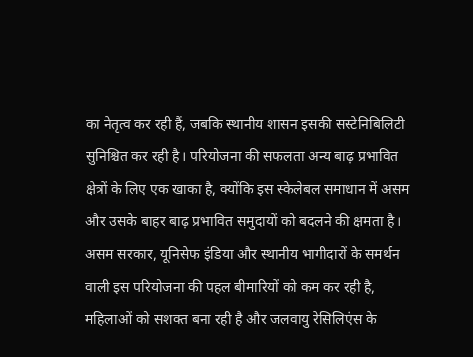का नेतृत्व कर रही हैं, जबकि स्थानीय शासन इसकी सस्टेनिबिलिटी सुनिश्चित कर रही है। परियोजना की सफलता अन्य बाढ़ प्रभावित क्षेत्रों के लिए एक खाका है, क्योंकि इस स्केलेबल समाधान में असम और उसके बाहर बाढ़ प्रभावित समुदायों को बदलने की क्षमता है। असम सरकार, यूनिसेफ इंडिया और स्थानीय भागीदारों के समर्थन वाली इस परियोजना की पहल बीमारियों को कम कर रही है, महिलाओं को सशक्त बना रही है और जलवायु रेसिलिएंस के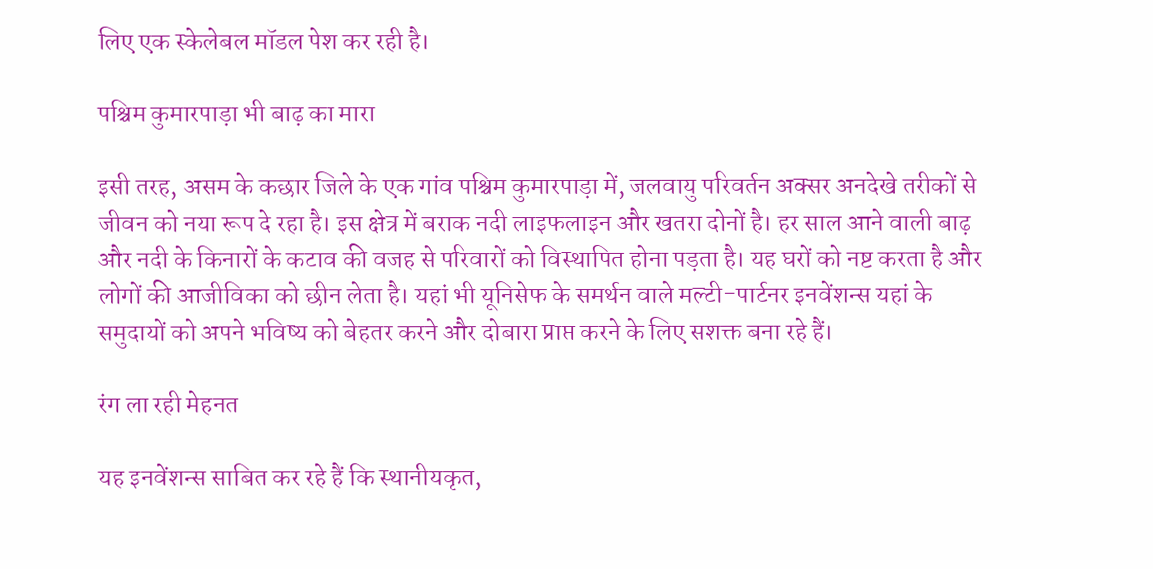लिए एक स्केलेबल मॉडल पेश कर रही है।

पश्चिम कुमारपाड़ा भी बाढ़ का मारा

इसी तरह, असम के कछार जिले के एक गांव पश्चिम कुमारपाड़ा में, जलवायु परिवर्तन अक्सर अनदेखे तरीकों से जीवन को नया रूप दे रहा है। इस क्षेत्र में बराक नदी लाइफलाइन और खतरा दोनों है। हर साल आने वाली बाढ़ और नदी के किनारों के कटाव की वजह से परिवारों को विस्थापित होना पड़ता है। यह घरों को नष्ट करता है और लोगों की आजीविका को छीन लेता है। यहां भी यूनिसेफ के समर्थन वाले मल्टी-पार्टनर इनवेंशन्स यहां के समुदायों को अपने भविष्य को बेहतर करने और दोबारा प्राप्त करने के लिए सशक्त बना रहे हैं।

रंग ला रही मेहनत

यह इनवेंशन्स साबित कर रहे हैं कि स्थानीयकृत,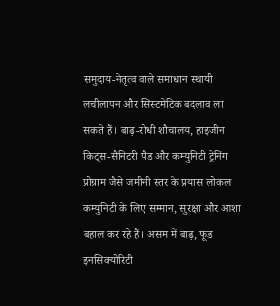समुदाय-नेतृत्व वाले समाधान स्थायी लचीलापन और सिस्टमेटिक बदलाव ला सकते हैं। बाढ़-रोधी शौचालय, हाइजीन किट्स-सैनिटरी पैड और कम्युनिटी ट्रेनिंग प्रोग्राम जैसे जमीनी स्तर के प्रयास लोकल कम्युनिटी के लिए सम्मान, सुरक्षा और आशा बहाल कर रहे हैं। असम में बाढ़, फूड इनसिक्योरिटी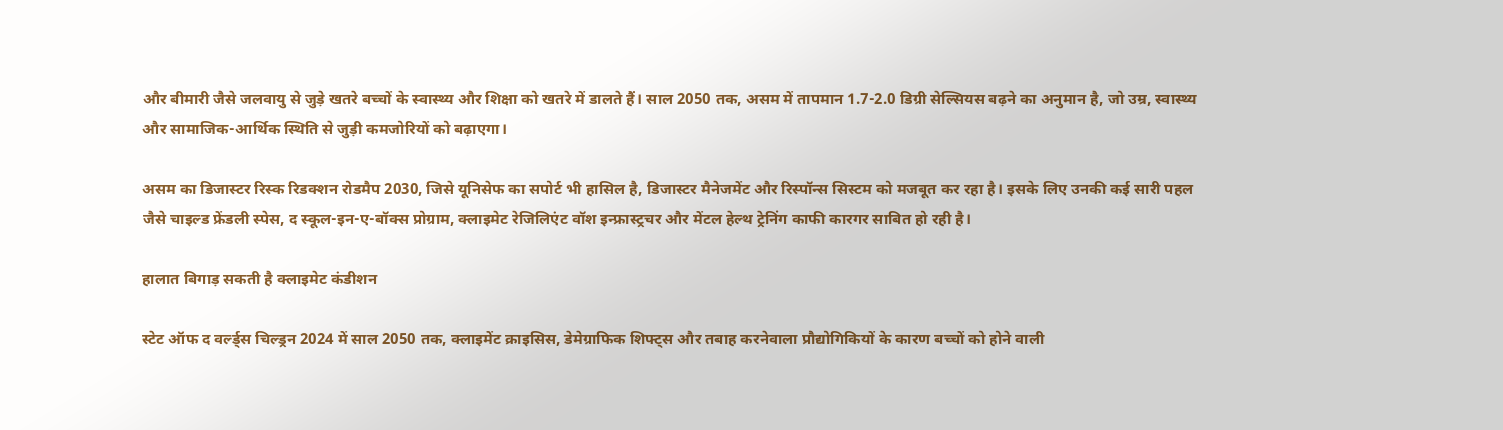और बीमारी जैसे जलवायु से जुड़े खतरे बच्चों के स्वास्थ्य और शिक्षा को खतरे में डालते हैं। साल 2050 तक, असम में तापमान 1.7-2.0 डिग्री सेल्सियस बढ़ने का अनुमान है, जो उम्र, स्वास्थ्य और सामाजिक-आर्थिक स्थिति से जुड़ी कमजोरियों को बढ़ाएगा।

असम का डिजास्टर रिस्क रिडक्शन रोडमैप 2030, जिसे यूनिसेफ का सपोर्ट भी हासिल है, डिजास्टर मैनेजमेंट और रिस्पॉन्स सिस्टम को मजबूत कर रहा है। इसके लिए उनकी कई सारी पहल जैसे चाइल्ड फ्रेंडली स्पेस, द स्कूल-इन-ए-बॉक्स प्रोग्राम, क्लाइमेट रेजिलिएंट वॉश इन्फ्रास्ट्रचर और मेंटल हेल्थ ट्रेनिंग काफी कारगर साबित हो रही है।

हालात बिगाड़ सकती है क्लाइमेट कंडीशन

स्टेट ऑफ द वर्ल्ड्स चिल्ड्रन 2024 में साल 2050 तक, क्लाइमेंट क्राइसिस, डेमेग्राफिक शिफ्ट्स और तबाह करनेवाला प्रौद्योगिकियों के कारण बच्चों को होने वाली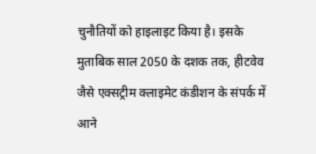चुनौतियों को हाइलाइट किया है। इसके मुताबिक साल 2050 के दशक तक, हीटवेव जैसे एक्सट्रीम क्लाइमेट कंडीशन के संपर्क में आने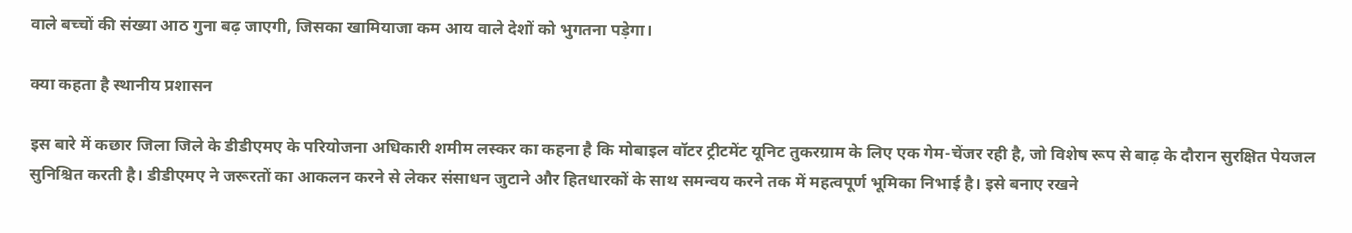वाले बच्चों की संख्या आठ गुना बढ़ जाएगी, जिसका खामियाजा कम आय वाले देशों को भुगतना पड़ेगा।

क्या कहता है स्थानीय प्रशासन

इस बारे में कछार जिला जिले के डीडीएमए के परियोजना अधिकारी शमीम लस्कर का कहना है कि मोबाइल वॉटर ट्रीटमेंट यूनिट तुकरग्राम के लिए एक गेम-चेंजर रही है, जो विशेष रूप से बाढ़ के दौरान सुरक्षित पेयजल सुनिश्चित करती है। डीडीएमए ने जरूरतों का आकलन करने से लेकर संसाधन जुटाने और हितधारकों के साथ समन्वय करने तक में महत्वपूर्ण भूमिका निभाई है। इसे बनाए रखने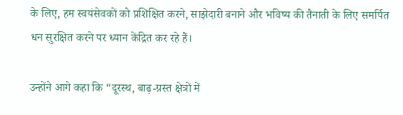के लिए, हम स्वयंसेवकों को प्रशिक्षित करने, साझेदारी बनाने और भविष्य की तैनाती के लिए समर्पित धन सुरक्षित करने पर ध्यान केंद्रित कर रहे हैं।

उन्होंने आगे कहा कि “दूरस्थ, बाढ़-ग्रस्त क्षेत्रों में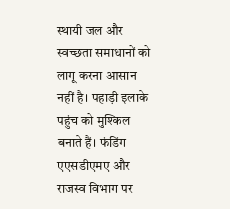स्थायी जल और स्वच्छता समाधानों को लागू करना आसान नहीं है। पहाड़ी इलाके पहुंच को मुश्किल बनाते हैं। फंडिंग एएसडीएमए और राजस्व विभाग पर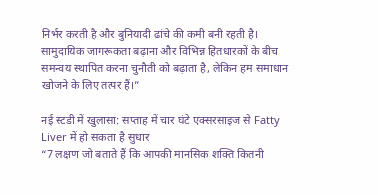निर्भर करती है और बुनियादी ढांचे की कमी बनी रहती है। सामुदायिक जागरूकता बढ़ाना और विभिन्न हितधारकों के बीच समन्वय स्थापित करना चुनौती को बढ़ाता है, लेकिन हम समाधान खोजने के लिए तत्पर हैं।”

नई स्टडी में खुलासा: सप्ताह में चार घंटे एक्सरसाइज से Fatty Liver में हो सकता है सुधार
“7 लक्षण जो बताते हैं कि आपकी मानसिक शक्ति कितनी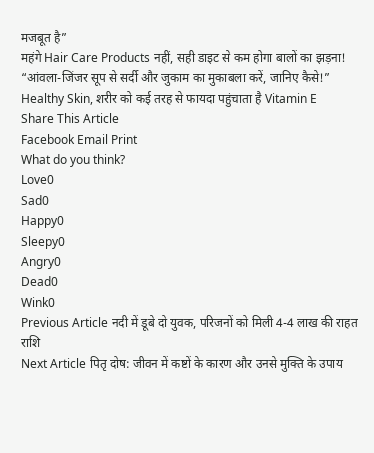मजबूत है”
महंगे Hair Care Products नहीं, सही डाइट से कम होगा बालों का झड़ना!
“आंवला-जिंजर सूप से सर्दी और जुकाम का मुकाबला करें, जानिए कैसे!”
Healthy Skin, शरीर को कई तरह से फायदा पहुंचाता है Vitamin E
Share This Article
Facebook Email Print
What do you think?
Love0
Sad0
Happy0
Sleepy0
Angry0
Dead0
Wink0
Previous Article नदी में डूबे दो युवक, परिजनों को मिली 4-4 लाख की राहत राशि
Next Article पितृ दोष: जीवन में कष्टों के कारण और उनसे मुक्ति के उपाय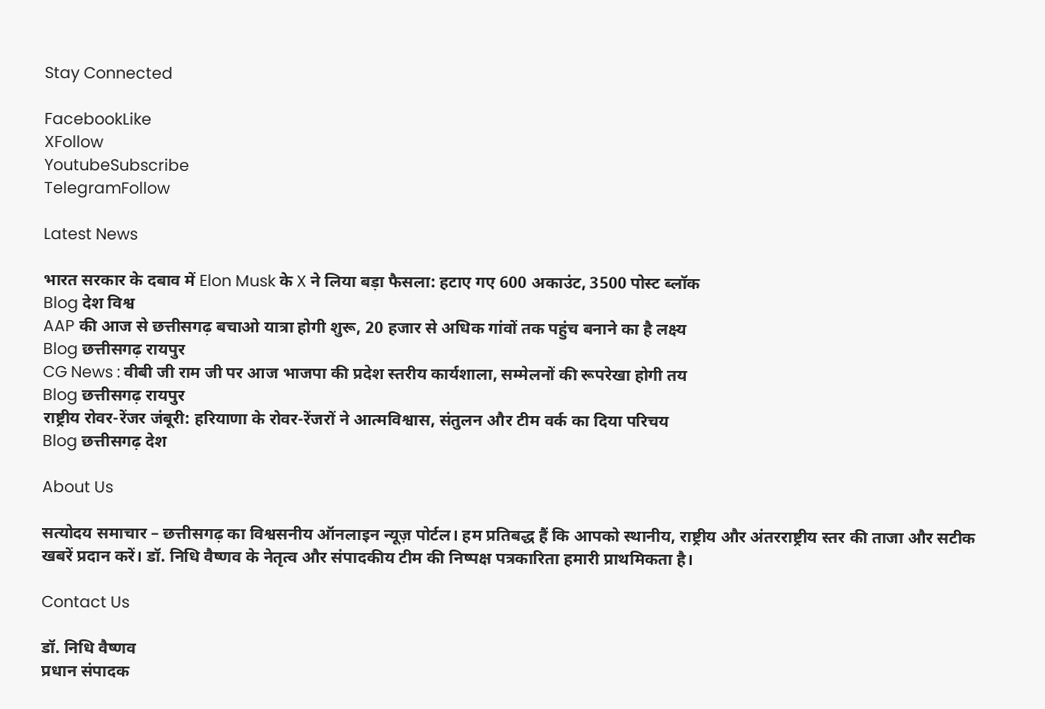Stay Connected

FacebookLike
XFollow
YoutubeSubscribe
TelegramFollow

Latest News

भारत सरकार के दबाव में Elon Musk के X ने लिया बड़ा फैसला: हटाए गए 600 अकाउंट, 3500 पोस्ट ब्लॉक
Blog देश विश्व
AAP की आज से छत्तीसगढ़ बचाओ यात्रा होगी शुरू, 20 हजार से अधिक गांवों तक पहुंच बनाने का है लक्ष्य
Blog छत्तीसगढ़ रायपुर
CG News : वीबी जी राम जी पर आज भाजपा की प्रदेश स्तरीय कार्यशाला, सम्मेलनों की रूपरेखा होगी तय
Blog छत्तीसगढ़ रायपुर
राष्ट्रीय रोवर-रेंजर जंबूरी: हरियाणा के रोवर-रेंजरों ने आत्मविश्वास, संतुलन और टीम वर्क का दिया परिचय
Blog छत्तीसगढ़ देश

About Us

सत्योदय समाचार – छत्तीसगढ़ का विश्वसनीय ऑनलाइन न्यूज़ पोर्टल। हम प्रतिबद्ध हैं कि आपको स्थानीय, राष्ट्रीय और अंतरराष्ट्रीय स्तर की ताजा और सटीक खबरें प्रदान करें। डॉ. निधि वैष्णव के नेतृत्व और संपादकीय टीम की निष्पक्ष पत्रकारिता हमारी प्राथमिकता है।

Contact Us

डॉ. निधि वैष्णव
प्रधान संपादक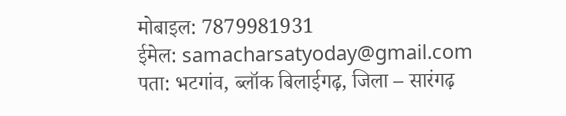मोबाइल: 7879981931
ईमेल: samacharsatyoday@gmail.com
पता: भटगांव, ब्लॉक बिलाईगढ़, जिला – सारंगढ़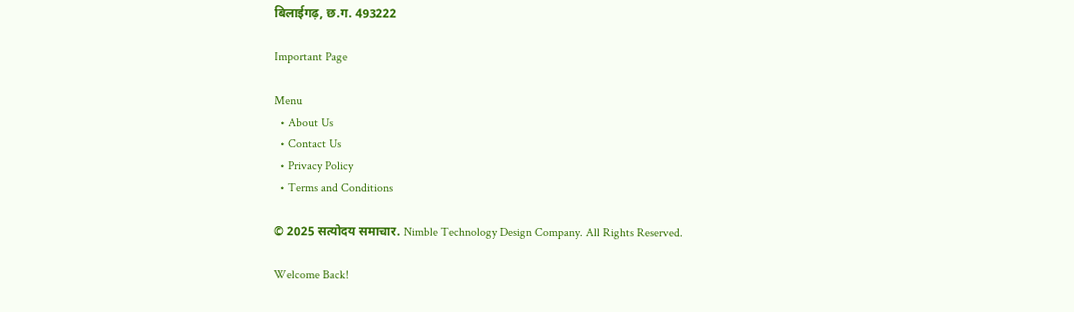बिलाईगढ़, छ.ग. 493222

Important Page

Menu
  • About Us
  • Contact Us
  • Privacy Policy
  • Terms and Conditions

© 2025 सत्योदय समाचार. Nimble Technology Design Company. All Rights Reserved.

Welcome Back!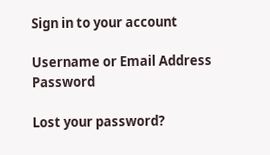Sign in to your account

Username or Email Address
Password

Lost your password?